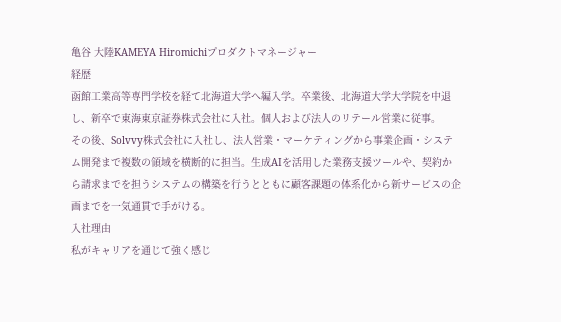亀谷 大陸KAMEYA Hiromichiプロダクトマネージャー
経歴
函館工業高等専門学校を経て北海道大学へ編入学。卒業後、北海道大学大学院を中退し、新卒で東海東京証券株式会社に入社。個人および法人のリテール営業に従事。
その後、Solvvy株式会社に入社し、法人営業・マーケティングから事業企画・システム開発まで複数の領域を横断的に担当。生成AIを活用した業務支援ツールや、契約から請求までを担うシステムの構築を行うとともに顧客課題の体系化から新サービスの企画までを一気通貫で手がける。
入社理由
私がキャリアを通じて強く感じ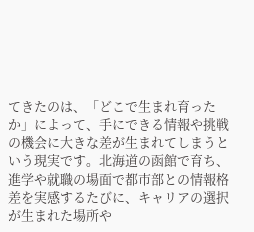てきたのは、「どこで生まれ育ったか」によって、手にできる情報や挑戦の機会に大きな差が生まれてしまうという現実です。北海道の函館で育ち、進学や就職の場面で都市部との情報格差を実感するたびに、キャリアの選択が生まれた場所や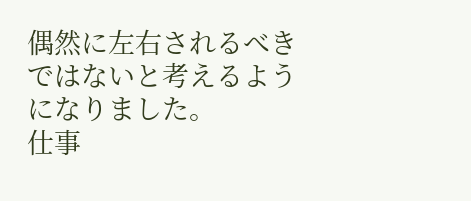偶然に左右されるべきではないと考えるようになりました。
仕事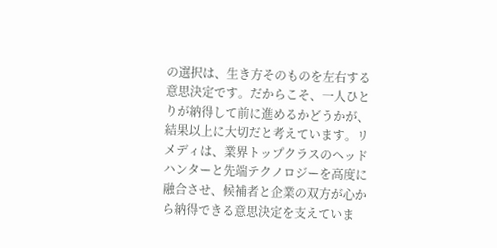の選択は、生き方そのものを左右する意思決定です。だからこそ、一人ひとりが納得して前に進めるかどうかが、結果以上に大切だと考えています。リメディは、業界トップクラスのヘッドハンターと先端テクノロジーを高度に融合させ、候補者と企業の双方が心から納得できる意思決定を支えていま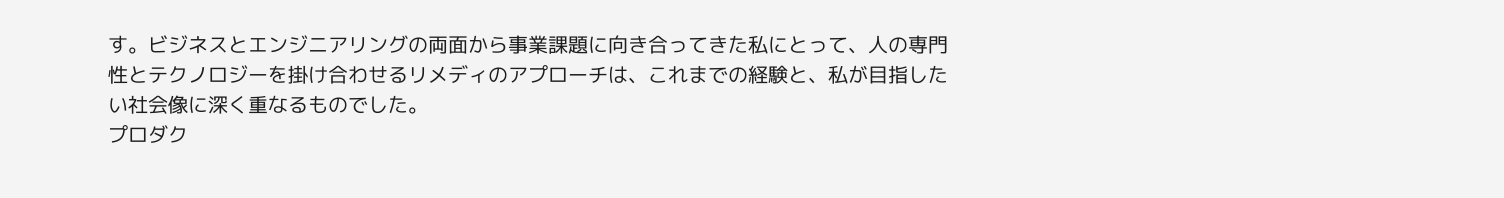す。ビジネスとエンジニアリングの両面から事業課題に向き合ってきた私にとって、人の専門性とテクノロジーを掛け合わせるリメディのアプローチは、これまでの経験と、私が目指したい社会像に深く重なるものでした。
プロダク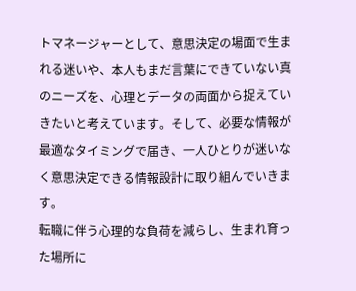トマネージャーとして、意思決定の場面で生まれる迷いや、本人もまだ言葉にできていない真のニーズを、心理とデータの両面から捉えていきたいと考えています。そして、必要な情報が最適なタイミングで届き、一人ひとりが迷いなく意思決定できる情報設計に取り組んでいきます。
転職に伴う心理的な負荷を減らし、生まれ育った場所に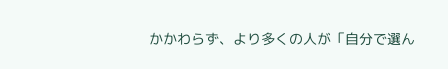かかわらず、より多くの人が「自分で選ん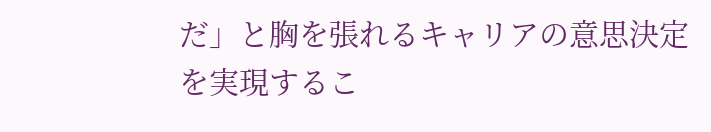だ」と胸を張れるキャリアの意思決定を実現するこ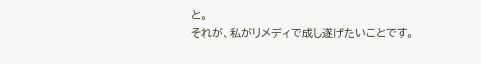と。
それが、私がリメディで成し遂げたいことです。